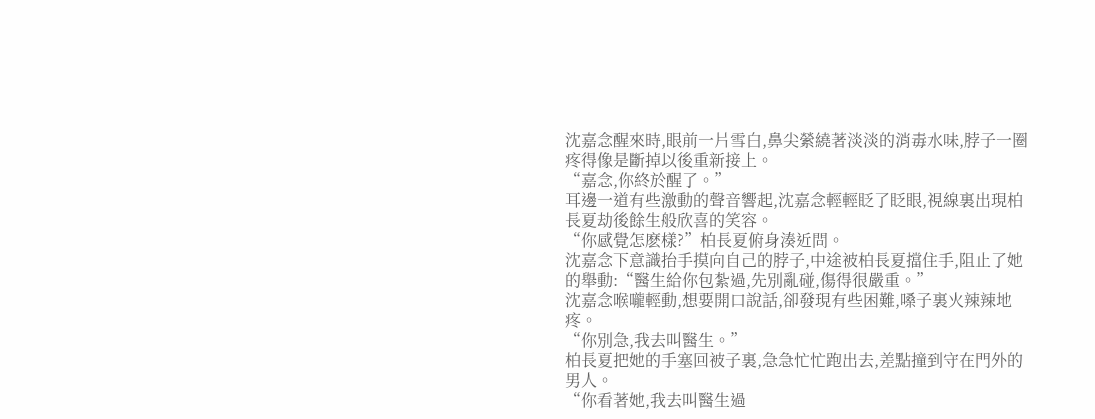沈嘉念醒來時,眼前一片雪白,鼻尖縈繞著淡淡的消毒水味,脖子一圈疼得像是斷掉以後重新接上。
“嘉念,你終於醒了。”
耳邊一道有些激動的聲音響起,沈嘉念輕輕眨了眨眼,視線裏出現柏長夏劫後餘生般欣喜的笑容。
“你感覺怎麽樣?”柏長夏俯身湊近問。
沈嘉念下意識抬手摸向自己的脖子,中途被柏長夏擋住手,阻止了她的舉動:“醫生給你包紮過,先別亂碰,傷得很嚴重。”
沈嘉念喉嚨輕動,想要開口說話,卻發現有些困難,嗓子裏火辣辣地疼。
“你別急,我去叫醫生。”
柏長夏把她的手塞回被子裏,急急忙忙跑出去,差點撞到守在門外的男人。
“你看著她,我去叫醫生過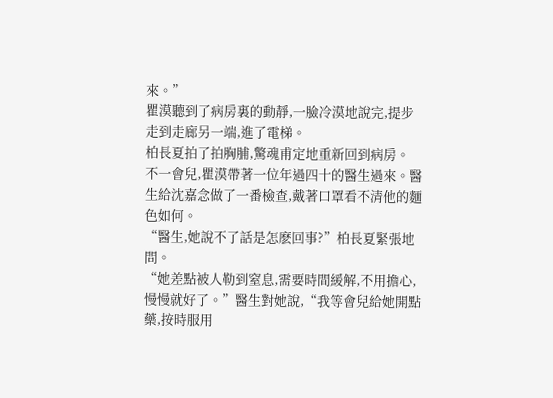來。”
瞿漠聽到了病房裏的動靜,一臉冷漠地說完,提步走到走廊另一端,進了電梯。
柏長夏拍了拍胸脯,驚魂甫定地重新回到病房。
不一會兒,瞿漠帶著一位年過四十的醫生過來。醫生給沈嘉念做了一番檢查,戴著口罩看不清他的麵色如何。
“醫生,她說不了話是怎麽回事?”柏長夏緊張地問。
“她差點被人勒到窒息,需要時間緩解,不用擔心,慢慢就好了。”醫生對她說,“我等會兒給她開點藥,按時服用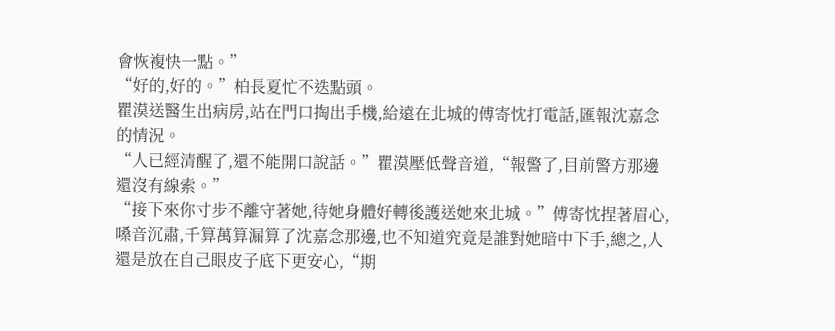會恢複快一點。”
“好的,好的。”柏長夏忙不迭點頭。
瞿漠送醫生出病房,站在門口掏出手機,給遠在北城的傅寄忱打電話,匯報沈嘉念的情況。
“人已經清醒了,還不能開口說話。”瞿漠壓低聲音道,“報警了,目前警方那邊還沒有線索。”
“接下來你寸步不離守著她,待她身體好轉後護送她來北城。”傅寄忱捏著眉心,嗓音沉肅,千算萬算漏算了沈嘉念那邊,也不知道究竟是誰對她暗中下手,總之,人還是放在自己眼皮子底下更安心,“期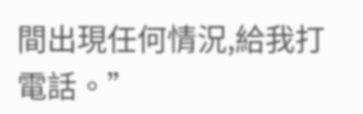間出現任何情況,給我打電話。”